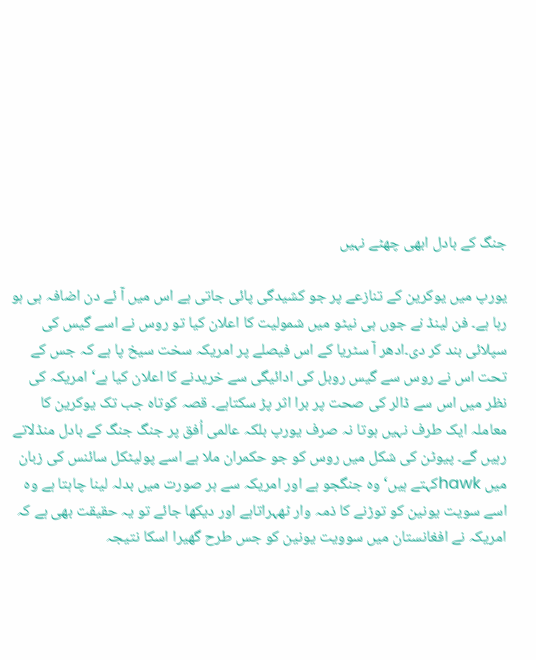جنگ کے بادل ابھی چھٹے نہیں

یورپ میں یوکرین کے تنازعے پر جو کشیدگی پائی جاتی ہے اس میں آ ئے دن اضافہ ہی ہو رہا ہے۔ فن لینڈ نے جوں ہی نیٹو میں شمولیت کا اعلان کیا تو روس نے اسے گیس کی سپلائی بند کر دی۔ادھر آ سٹریا کے اس فیصلے پر امریکہ سخت سیخ پا ہے کہ جس کے تحت اس نے روس سے گیس روبل کی ادائیگی سے خریدنے کا اعلان کیا ہے‘ امریکہ کی نظر میں اس سے ڈالر کی صحت پر برا اثر پڑ سکتاہے۔ قصہ کوتاہ جب تک یوکرین کا معاملہ ایک طرف نہیں ہوتا نہ صرف یورپ بلکہ عالمی اُفق پر جنگ جنگ کے بادل منڈلاتے رہیں گے۔ پیوٹن کی شکل میں روس کو جو حکمران ملا ہے اسے پولیٹکل سائنس کی زبان میں hawkکہتے ہیں‘ وہ جنگجو ہے اور امریکہ سے ہر صورت میں بدلہ لینا چاہتا ہے وہ اسے سویت یونین کو توڑنے کا ذمہ وار ٹھہراتاہے اور دیکھا جائے تو یہ حقیقت بھی ہے کہ امریکہ نے افغانستان میں سوویت یونین کو جس طرح گھیرا اسکا نتیجہ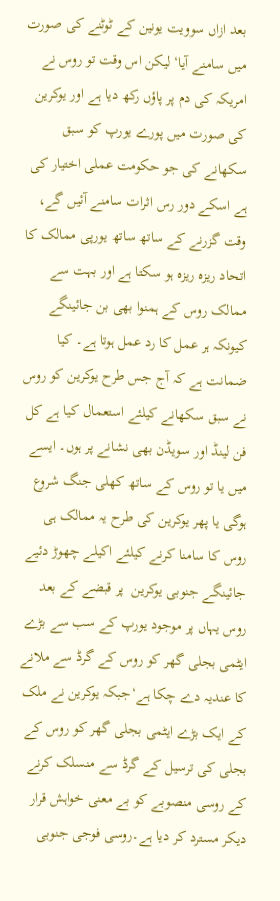بعد ازاں سوویت یونین کے ٹوٹنے کی صورت میں سامنے آیا‘لیکن اس وقت تو روس نے امریکہ کی دم پر پاؤں رکھ دیا ہے اور یوکرین کی صورت میں پورے یورپ کو سبق سکھانے کی جو حکومت عملی اختیار کی ہے اسکے دور رس اثرات سامنے آئیں گے، وقت گزرنے کے ساتھ ساتھ یورپی ممالک کا اتحاد ریزہ ریزہ ہو سکتا ہے اور بہت سے ممالک روس کے ہمنوا بھی بن جائینگے کیونکہ ہر عمل کا رد عمل ہوتا ہے۔ کیا ضمانت ہے کہ آج جس طرح یوکرین کو روس نے سبق سکھانے کیلئے استعمال کیا ہے کل فن لینڈ اور سویڈن بھی نشانے پر ہوں۔ ایسے میں یا تو روس کے ساتھ کھلی جنگ شروع ہوگی یا پھر یوکرین کی طرح یہ ممالک ہی روس کا سامنا کرنے کیلئے اکیلے چھوڑ دئیے جائینگے جنوبی یوکرین  پر قبضے کے بعد روس یہاں پر موجود یورپ کے سب سے بڑے ایٹمی بجلی گھر کو روس کے گرڈ سے ملانے کا عندیہ دے چکا ہے‘جبکہ یوکرین نے ملک کے ایک بڑے ایٹمی بجلی گھر کو روس کے بجلی کی ترسیل کے گرڈ سے منسلک کرنے کے روسی منصوبے کو بے معنی خواہش قرار دیکر مسترد کر دیا ہے۔روسی فوجی جنوبی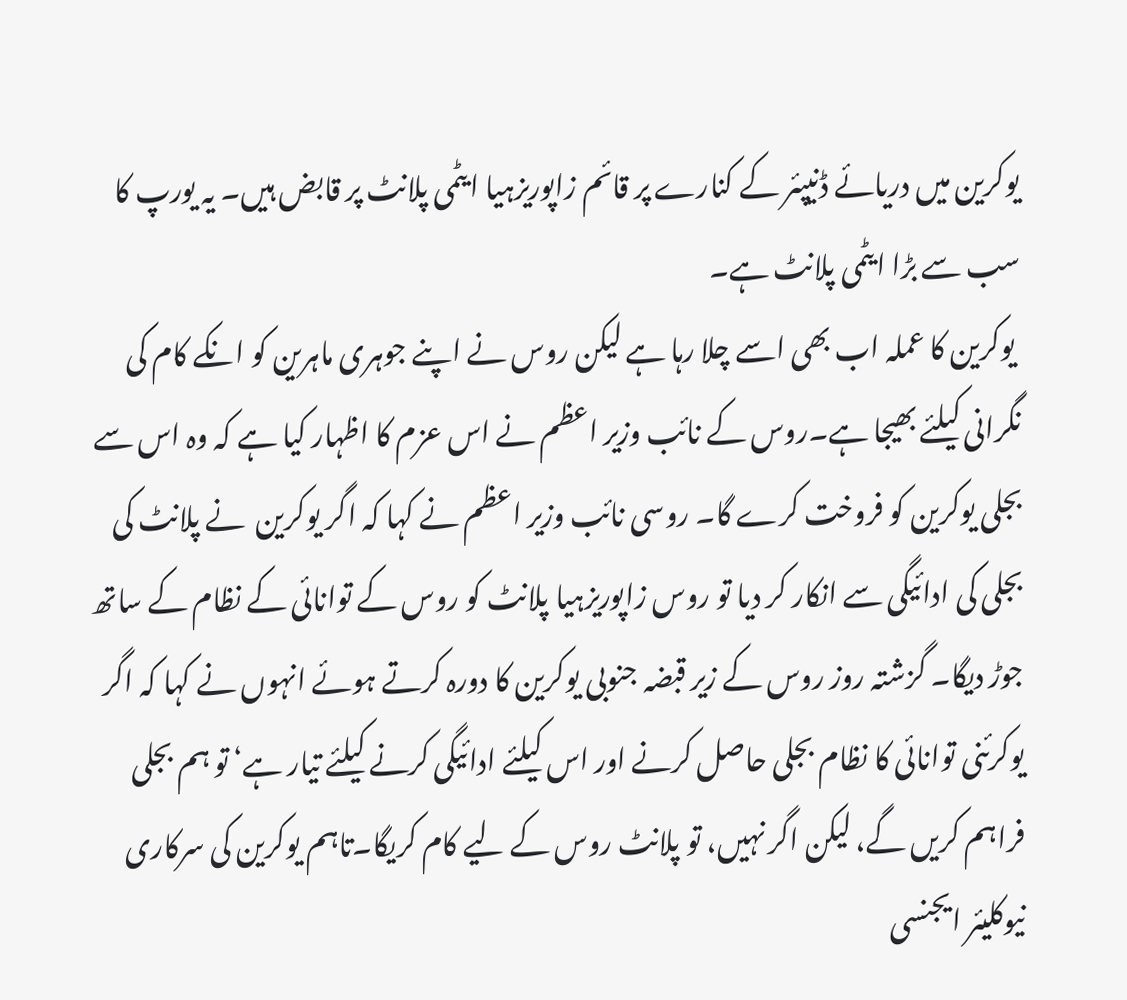یوکرین میں دریائے ڈنیپئر کے کنارے پر قائم زاپوریزہیا ایٹمی پلانٹ پر قابض ہیں۔ یہ یورپ کا سب سے بڑا ایٹمی پلانٹ ہے۔
 یوکرین کا عملہ اب بھی اسے چلا رہا ہے لیکن روس نے اپنے جوہری ماہرین کو انکے کام کی نگرانی کیلئے بھیجا ہے۔روس کے نائب وزیر اعظم نے اس عزم کا اظہار کیا ہے کہ وہ اس سے بجلی یوکرین کو فروخت کرے گا۔ روسی نائب وزیر اعظم نے کہا کہ اگر یوکرین  نے پلانٹ کی بجلی کی ادائیگی سے انکار کر دیا تو روس زاپوریزہیا پلانٹ کو روس کے توانائی کے نظام کے ساتھ جوڑ دیگا۔ گزشتہ روز روس کے زیر قبضہ جنوبی یوکرین کا دورہ کرتے ہوئے انہوں نے کہا کہ اگر یوکرئنی توانائی کا نظام بجلی حاصل کرنے اور اس کیلئے ادائیگی کرنے کیلئے تیار ہے‘ تو ہم بجلی فراہم کریں گے، لیکن اگر نہیں، تو پلانٹ روس کے لیے کام کریگا۔تاہم یوکرین کی سرکاری نیوکلیئر ایجنسی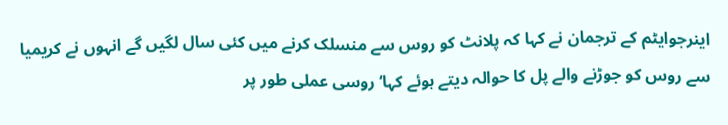اینرجوایٹم کے ترجمان نے کہا کہ پلانٹ کو روس سے منسلک کرنے میں کئی سال لگیں گے انہوں نے کریمیا سے روس کو جوڑنے والے پل کا حوالہ دیتے ہوئے کہا‘ روسی عملی طور پر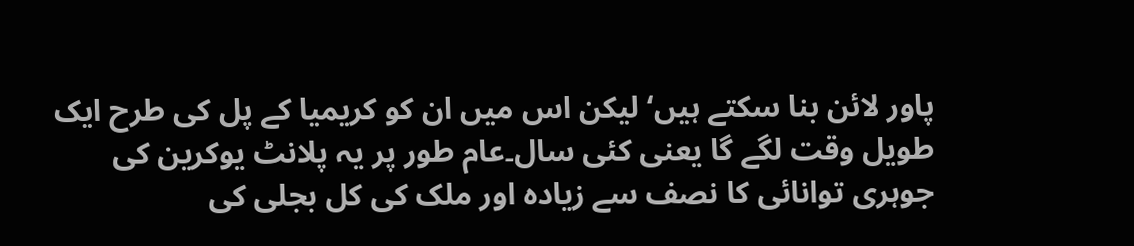پاور لائن بنا سکتے ہیں‘ لیکن اس میں ان کو کریمیا کے پل کی طرح ایک طویل وقت لگے گا یعنی کئی سال۔عام طور پر یہ پلانٹ یوکرین کی جوہری توانائی کا نصف سے زیادہ اور ملک کی کل بجلی کی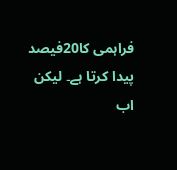فراہمی کا20فیصد پیدا کرتا ہے۔ لیکن اب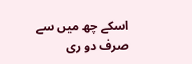اسکے چھ میں سے صرف دو ری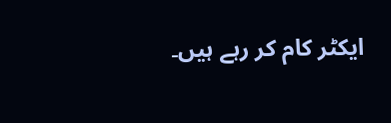ایکٹر کام کر رہے ہیں۔